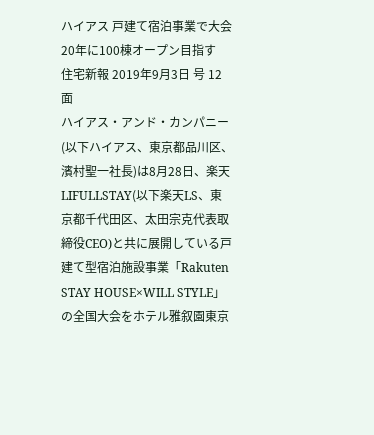ハイアス 戸建て宿泊事業で大会 20年に100棟オープン目指す
住宅新報 2019年9月3日 号 12面
ハイアス・アンド・カンパニー(以下ハイアス、東京都品川区、濱村聖一社長)は8月28日、楽天LIFULLSTAY(以下楽天LS、東京都千代田区、太田宗克代表取締役CEO)と共に展開している戸建て型宿泊施設事業「Rakuten STAY HOUSE×WILL STYLE」の全国大会をホテル雅叙園東京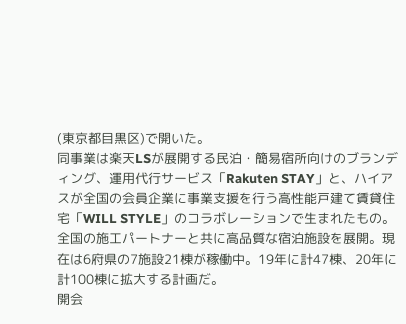(東京都目黒区)で開いた。
同事業は楽天LSが展開する民泊・簡易宿所向けのブランディング、運用代行サービス「Rakuten STAY」と、ハイアスが全国の会員企業に事業支援を行う高性能戸建て賃貸住宅「WILL STYLE」のコラボレーションで生まれたもの。全国の施工パートナーと共に高品質な宿泊施設を展開。現在は6府県の7施設21棟が稼働中。19年に計47棟、20年に計100棟に拡大する計画だ。
開会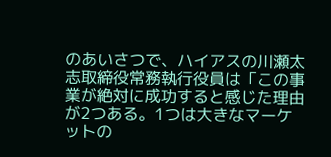のあいさつで、ハイアスの川瀬太志取締役常務執行役員は「この事業が絶対に成功すると感じた理由が2つある。1つは大きなマーケットの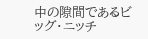中の隙間であるビッグ・ニッチ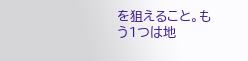を狙えること。もう1つは地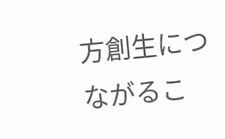方創生につながるこ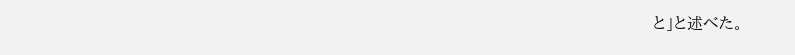と」と述べた。